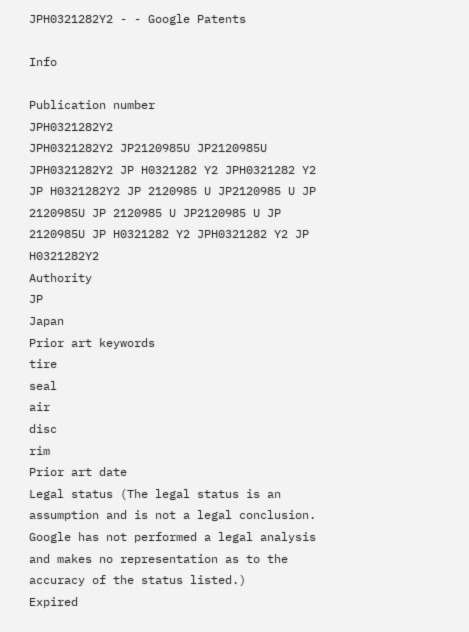JPH0321282Y2 - - Google Patents

Info

Publication number
JPH0321282Y2
JPH0321282Y2 JP2120985U JP2120985U JPH0321282Y2 JP H0321282 Y2 JPH0321282 Y2 JP H0321282Y2 JP 2120985 U JP2120985 U JP 2120985U JP 2120985 U JP2120985 U JP 2120985U JP H0321282 Y2 JPH0321282 Y2 JP H0321282Y2
Authority
JP
Japan
Prior art keywords
tire
seal
air
disc
rim
Prior art date
Legal status (The legal status is an assumption and is not a legal conclusion. Google has not performed a legal analysis and makes no representation as to the accuracy of the status listed.)
Expired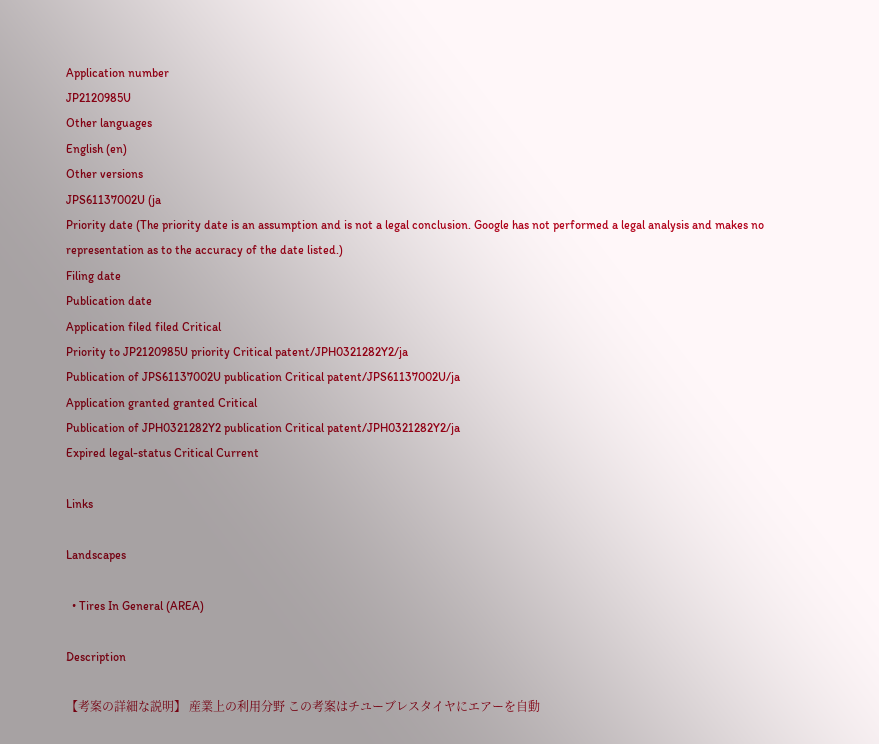Application number
JP2120985U
Other languages
English (en)
Other versions
JPS61137002U (ja
Priority date (The priority date is an assumption and is not a legal conclusion. Google has not performed a legal analysis and makes no representation as to the accuracy of the date listed.)
Filing date
Publication date
Application filed filed Critical
Priority to JP2120985U priority Critical patent/JPH0321282Y2/ja
Publication of JPS61137002U publication Critical patent/JPS61137002U/ja
Application granted granted Critical
Publication of JPH0321282Y2 publication Critical patent/JPH0321282Y2/ja
Expired legal-status Critical Current

Links

Landscapes

  • Tires In General (AREA)

Description

【考案の詳細な説明】 産業上の利用分野 この考案はチユーブレスタイヤにエアーを自動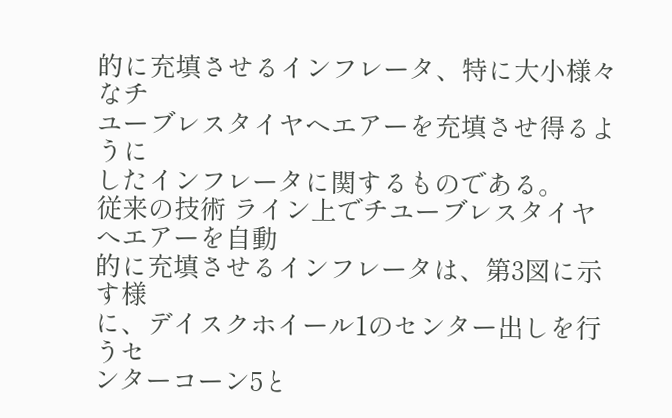的に充填させるインフレータ、特に大小様々なチ
ユーブレスタイヤヘエアーを充填させ得るように
したインフレータに関するものである。
従来の技術 ライン上でチユーブレスタイヤへエアーを自動
的に充填させるインフレータは、第3図に示す様
に、デイスクホイール1のセンター出しを行うセ
ンターコーン5と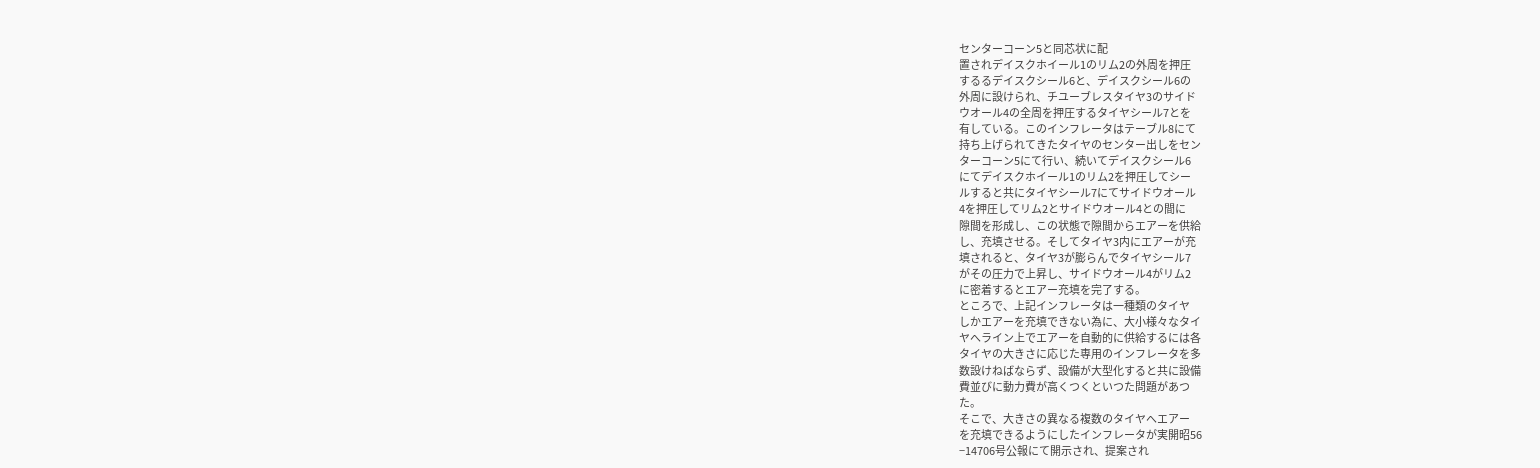センターコーン5と同芯状に配
置されデイスクホイール1のリム2の外周を押圧
するるデイスクシール6と、デイスクシール6の
外周に設けられ、チユーブレスタイヤ3のサイド
ウオール4の全周を押圧するタイヤシール7とを
有している。このインフレータはテーブル8にて
持ち上げられてきたタイヤのセンター出しをセン
ターコーン5にて行い、続いてデイスクシール6
にてデイスクホイール1のリム2を押圧してシー
ルすると共にタイヤシール7にてサイドウオール
4を押圧してリム2とサイドウオール4との間に
隙間を形成し、この状態で隙間からエアーを供給
し、充填させる。そしてタイヤ3内にエアーが充
填されると、タイヤ3が膨らんでタイヤシール7
がその圧力で上昇し、サイドウオール4がリム2
に密着するとエアー充填を完了する。
ところで、上記インフレータは一種類のタイヤ
しかエアーを充填できない為に、大小様々なタイ
ヤへライン上でエアーを自動的に供給するには各
タイヤの大きさに応じた専用のインフレータを多
数設けねばならず、設備が大型化すると共に設備
費並びに動力費が高くつくといつた問題があつ
た。
そこで、大きさの異なる複数のタイヤへエアー
を充填できるようにしたインフレータが実開昭56
−14706号公報にて開示され、提案され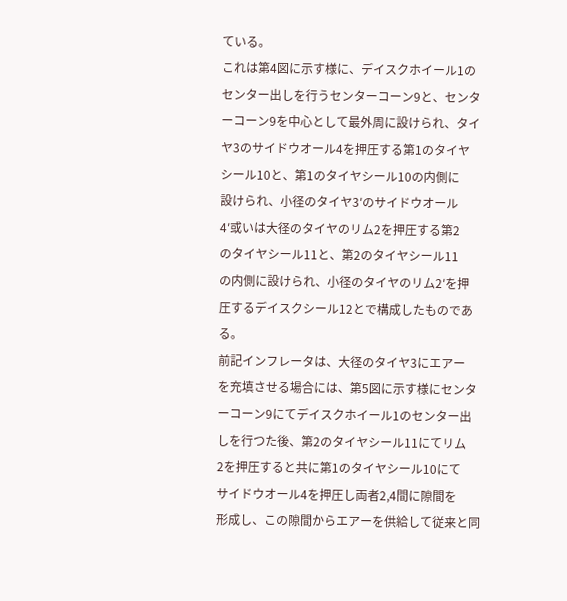ている。
これは第4図に示す様に、デイスクホイール1の
センター出しを行うセンターコーン9と、センタ
ーコーン9を中心として最外周に設けられ、タイ
ヤ3のサイドウオール4を押圧する第1のタイヤ
シール10と、第1のタイヤシール10の内側に
設けられ、小径のタイヤ3′のサイドウオール
4′或いは大径のタイヤのリム2を押圧する第2
のタイヤシール11と、第2のタイヤシール11
の内側に設けられ、小径のタイヤのリム2′を押
圧するデイスクシール12とで構成したものであ
る。
前記インフレータは、大径のタイヤ3にエアー
を充填させる場合には、第5図に示す様にセンタ
ーコーン9にてデイスクホイール1のセンター出
しを行つた後、第2のタイヤシール11にてリム
2を押圧すると共に第1のタイヤシール10にて
サイドウオール4を押圧し両者2,4間に隙間を
形成し、この隙間からエアーを供給して従来と同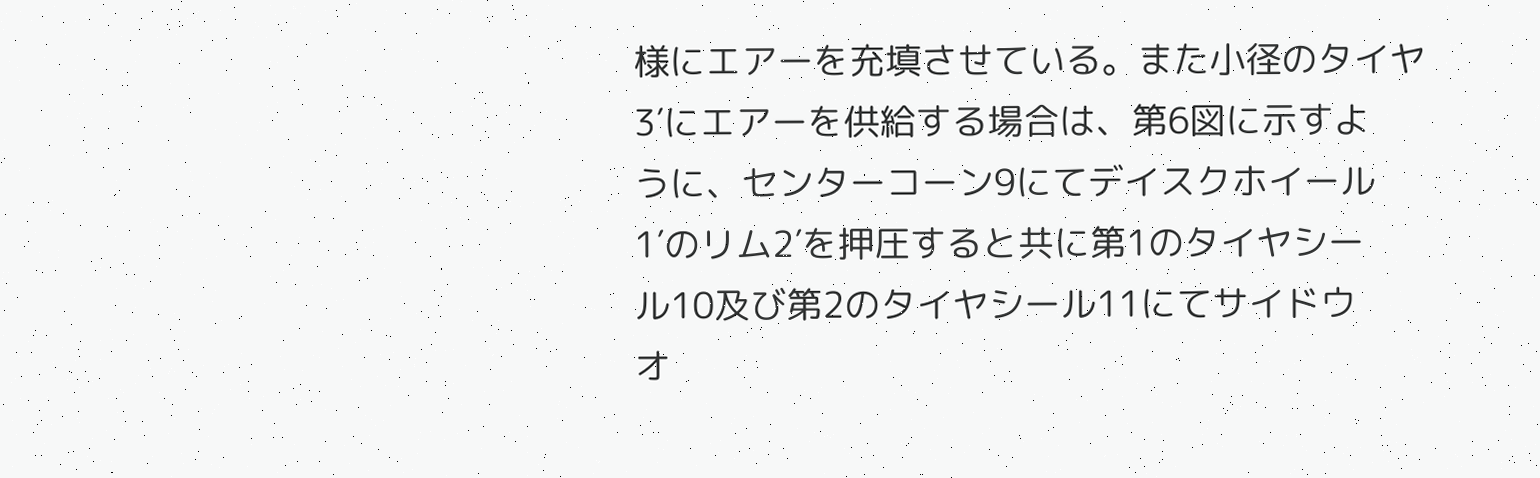様にエアーを充填させている。また小径のタイヤ
3′にエアーを供給する場合は、第6図に示すよ
うに、センターコーン9にてデイスクホイール
1′のリム2′を押圧すると共に第1のタイヤシー
ル10及び第2のタイヤシール11にてサイドウ
オ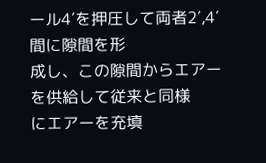ール4′を押圧して両者2′,4′間に隙間を形
成し、この隙間からエアーを供給して従来と同様
にエアーを充填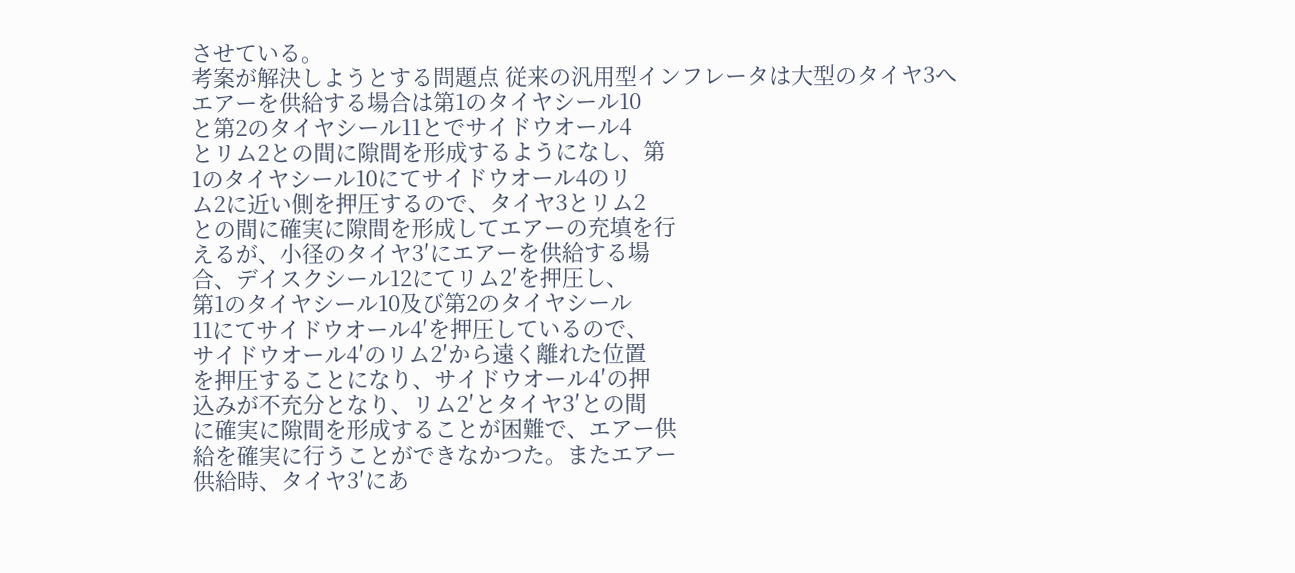させている。
考案が解決しようとする問題点 従来の汎用型インフレータは大型のタイヤ3へ
エアーを供給する場合は第1のタイヤシール10
と第2のタイヤシール11とでサイドウオール4
とリム2との間に隙間を形成するようになし、第
1のタイヤシール10にてサイドウオール4のリ
ム2に近い側を押圧するので、タイヤ3とリム2
との間に確実に隙間を形成してエアーの充填を行
えるが、小径のタイヤ3′にエアーを供給する場
合、デイスクシール12にてリム2′を押圧し、
第1のタイヤシール10及び第2のタイヤシール
11にてサイドウオール4′を押圧しているので、
サイドウオール4′のリム2′から遠く離れた位置
を押圧することになり、サイドウオール4′の押
込みが不充分となり、リム2′とタイヤ3′との間
に確実に隙間を形成することが困難で、エアー供
給を確実に行うことができなかつた。またエアー
供給時、タイヤ3′にあ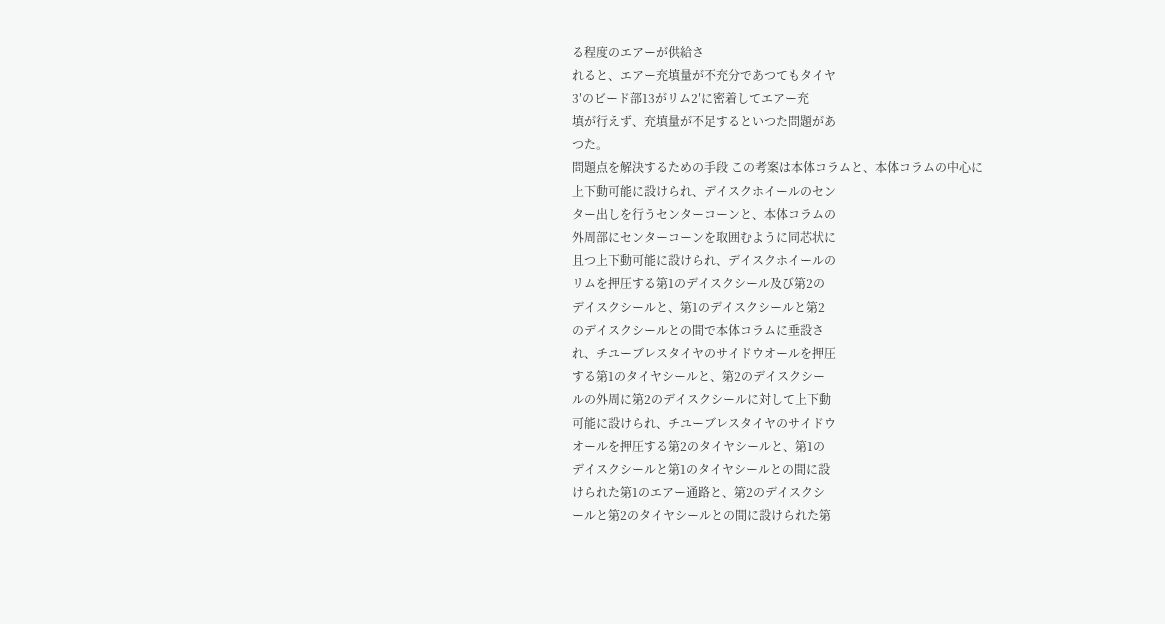る程度のエアーが供給さ
れると、エアー充填量が不充分であつてもタイヤ
3′のビード部13がリム2′に密着してエアー充
填が行えず、充填量が不足するといつた問題があ
つた。
問題点を解決するための手段 この考案は本体コラムと、本体コラムの中心に
上下動可能に設けられ、デイスクホイールのセン
ター出しを行うセンターコーンと、本体コラムの
外周部にセンターコーンを取囲むように同芯状に
且つ上下動可能に設けられ、デイスクホイールの
リムを押圧する第1のデイスクシール及び第2の
デイスクシールと、第1のデイスクシールと第2
のデイスクシールとの間で本体コラムに垂設さ
れ、チユーブレスタイヤのサイドウオールを押圧
する第1のタイヤシールと、第2のデイスクシー
ルの外周に第2のデイスクシールに対して上下動
可能に設けられ、チユーブレスタイヤのサイドウ
オールを押圧する第2のタイヤシールと、第1の
デイスクシールと第1のタイヤシールとの間に設
けられた第1のエアー通路と、第2のデイスクシ
ールと第2のタイヤシールとの間に設けられた第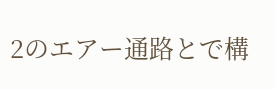2のエアー通路とで構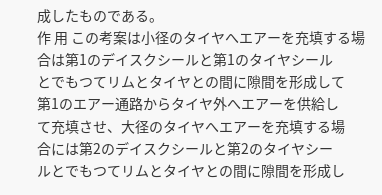成したものである。
作 用 この考案は小径のタイヤへエアーを充填する場
合は第1のデイスクシールと第1のタイヤシール
とでもつてリムとタイヤとの間に隙間を形成して
第1のエアー通路からタイヤ外へエアーを供給し
て充填させ、大径のタイヤへエアーを充填する場
合には第2のデイスクシールと第2のタイヤシー
ルとでもつてリムとタイヤとの間に隙間を形成し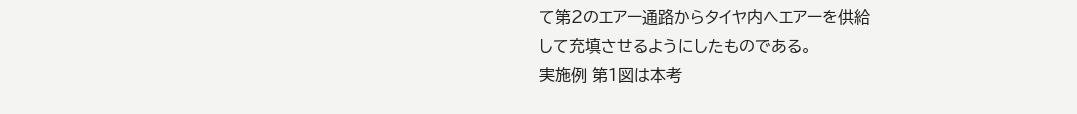て第2のエアー通路からタイヤ内へエアーを供給
して充填させるようにしたものである。
実施例 第1図は本考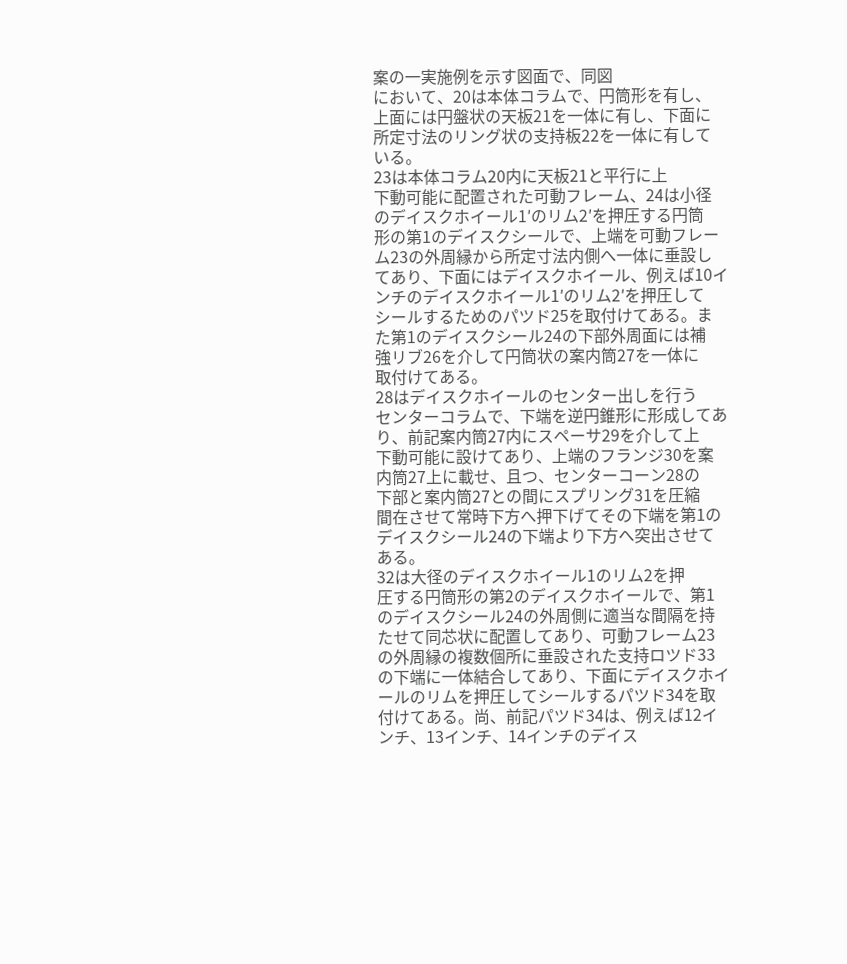案の一実施例を示す図面で、同図
において、20は本体コラムで、円筒形を有し、
上面には円盤状の天板21を一体に有し、下面に
所定寸法のリング状の支持板22を一体に有して
いる。
23は本体コラム20内に天板21と平行に上
下動可能に配置された可動フレーム、24は小径
のデイスクホイール1′のリム2′を押圧する円筒
形の第1のデイスクシールで、上端を可動フレー
ム23の外周縁から所定寸法内側へ一体に垂設し
てあり、下面にはデイスクホイール、例えば10イ
ンチのデイスクホイール1′のリム2′を押圧して
シールするためのパツド25を取付けてある。ま
た第1のデイスクシール24の下部外周面には補
強リブ26を介して円筒状の案内筒27を一体に
取付けてある。
28はデイスクホイールのセンター出しを行う
センターコラムで、下端を逆円錐形に形成してあ
り、前記案内筒27内にスペーサ29を介して上
下動可能に設けてあり、上端のフランジ30を案
内筒27上に載せ、且つ、センターコーン28の
下部と案内筒27との間にスプリング31を圧縮
間在させて常時下方へ押下げてその下端を第1の
デイスクシール24の下端より下方へ突出させて
ある。
32は大径のデイスクホイール1のリム2を押
圧する円筒形の第2のデイスクホイールで、第1
のデイスクシール24の外周側に適当な間隔を持
たせて同芯状に配置してあり、可動フレーム23
の外周縁の複数個所に垂設された支持ロツド33
の下端に一体結合してあり、下面にデイスクホイ
ールのリムを押圧してシールするパツド34を取
付けてある。尚、前記パツド34は、例えば12イ
ンチ、13インチ、14インチのデイス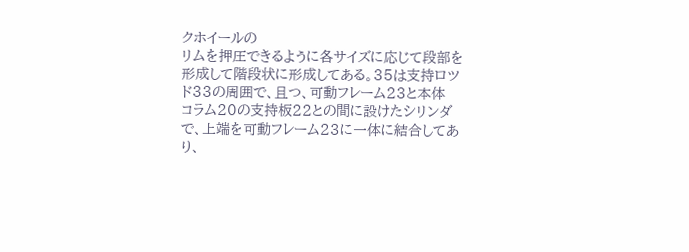クホイールの
リムを押圧できるように各サイズに応じて段部を
形成して階段状に形成してある。35は支持ロツ
ド33の周囲で、且つ、可動フレーム23と本体
コラム20の支持板22との間に設けたシリンダ
で、上端を可動フレーム23に一体に結合してあ
り、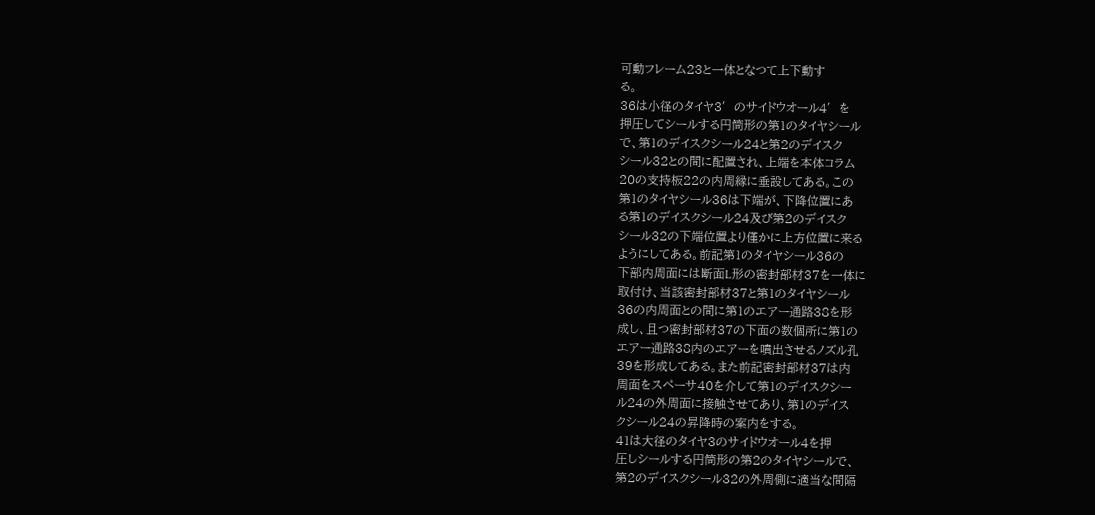可動フレーム23と一体となつて上下動す
る。
36は小径のタイヤ3′のサイドウオール4′を
押圧してシールする円筒形の第1のタイヤシール
で、第1のデイスクシール24と第2のデイスク
シール32との間に配置され、上端を本体コラム
20の支持板22の内周縁に垂設してある。この
第1のタイヤシール36は下端が、下降位置にあ
る第1のデイスクシール24及び第2のデイスク
シール32の下端位置より僅かに上方位置に来る
ようにしてある。前記第1のタイヤシール36の
下部内周面には断面L形の密封部材37を一体に
取付け、当該密封部材37と第1のタイヤシール
36の内周面との間に第1のエアー通路38を形
成し、且つ密封部材37の下面の数個所に第1の
エアー通路38内のエアーを噴出させるノズル孔
39を形成してある。また前記密封部材37は内
周面をスペーサ40を介して第1のデイスクシー
ル24の外周面に接触させてあり、第1のデイス
クシール24の昇降時の案内をする。
41は大径のタイヤ3のサイドウオール4を押
圧しシールする円筒形の第2のタイヤシールで、
第2のデイスクシール32の外周側に適当な間隔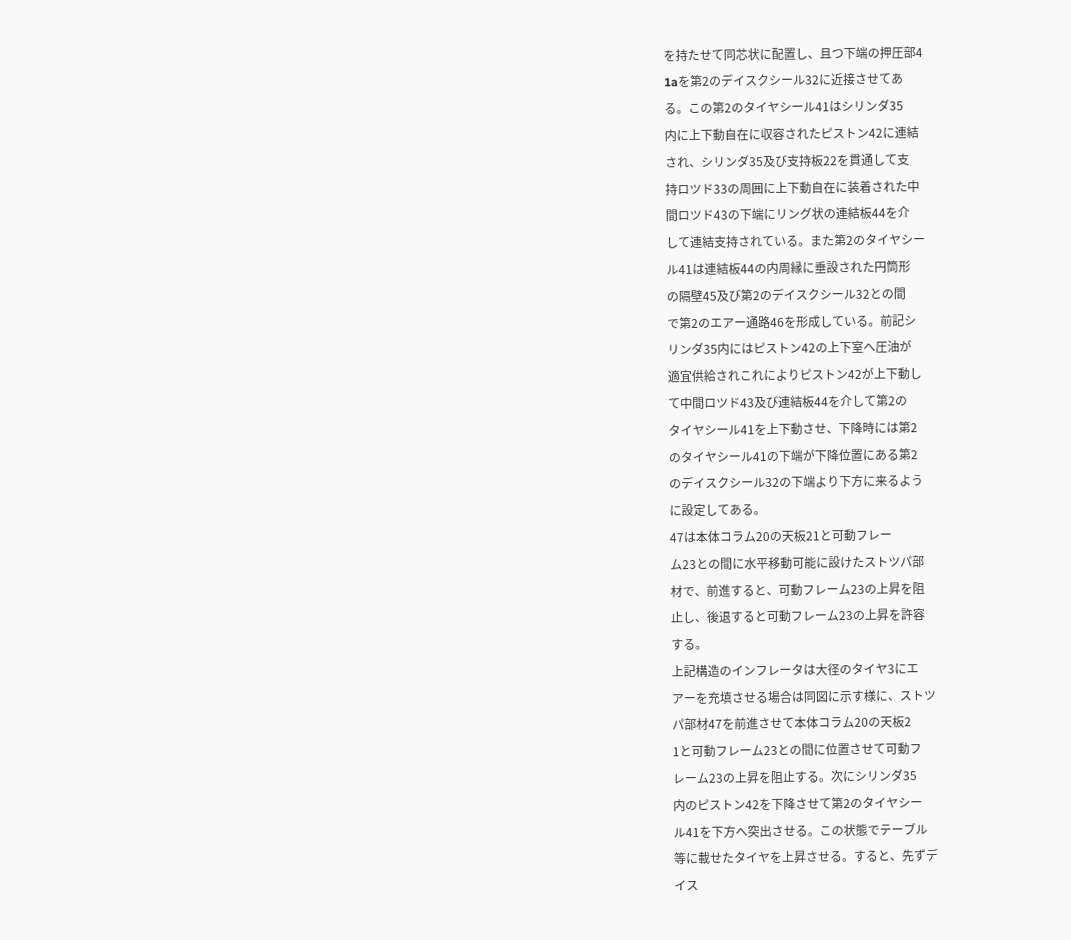を持たせて同芯状に配置し、且つ下端の押圧部4
1aを第2のデイスクシール32に近接させてあ
る。この第2のタイヤシール41はシリンダ35
内に上下動自在に収容されたピストン42に連結
され、シリンダ35及び支持板22を貫通して支
持ロツド33の周囲に上下動自在に装着された中
間ロツド43の下端にリング状の連結板44を介
して連結支持されている。また第2のタイヤシー
ル41は連結板44の内周縁に垂設された円筒形
の隔壁45及び第2のデイスクシール32との間
で第2のエアー通路46を形成している。前記シ
リンダ35内にはピストン42の上下室へ圧油が
適宜供給されこれによりピストン42が上下動し
て中間ロツド43及び連結板44を介して第2の
タイヤシール41を上下動させ、下降時には第2
のタイヤシール41の下端が下降位置にある第2
のデイスクシール32の下端より下方に来るよう
に設定してある。
47は本体コラム20の天板21と可動フレー
ム23との間に水平移動可能に設けたストツパ部
材で、前進すると、可動フレーム23の上昇を阻
止し、後退すると可動フレーム23の上昇を許容
する。
上記構造のインフレータは大径のタイヤ3にエ
アーを充填させる場合は同図に示す様に、ストツ
パ部材47を前進させて本体コラム20の天板2
1と可動フレーム23との間に位置させて可動フ
レーム23の上昇を阻止する。次にシリンダ35
内のピストン42を下降させて第2のタイヤシー
ル41を下方へ突出させる。この状態でテーブル
等に載せたタイヤを上昇させる。すると、先ずデ
イス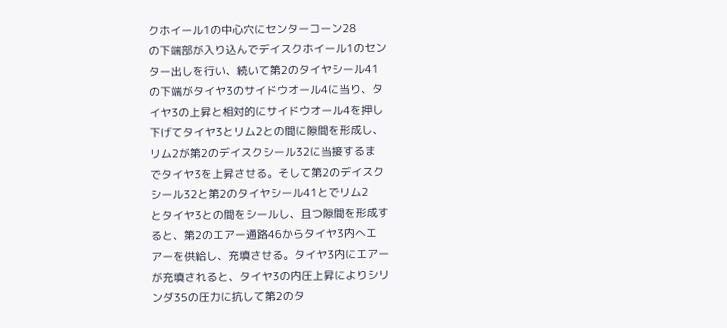クホイール1の中心穴にセンターコーン28
の下端部が入り込んでデイスクホイール1のセン
ター出しを行い、続いて第2のタイヤシール41
の下端がタイヤ3のサイドウオール4に当り、タ
イヤ3の上昇と相対的にサイドウオール4を押し
下げてタイヤ3とリム2との間に隙間を形成し、
リム2が第2のデイスクシール32に当接するま
でタイヤ3を上昇させる。そして第2のデイスク
シール32と第2のタイヤシール41とでリム2
とタイヤ3との間をシールし、且つ隙間を形成す
ると、第2のエアー通路46からタイヤ3内へエ
アーを供給し、充填させる。タイヤ3内にエアー
が充填されると、タイヤ3の内圧上昇によりシリ
ンダ35の圧力に抗して第2のタ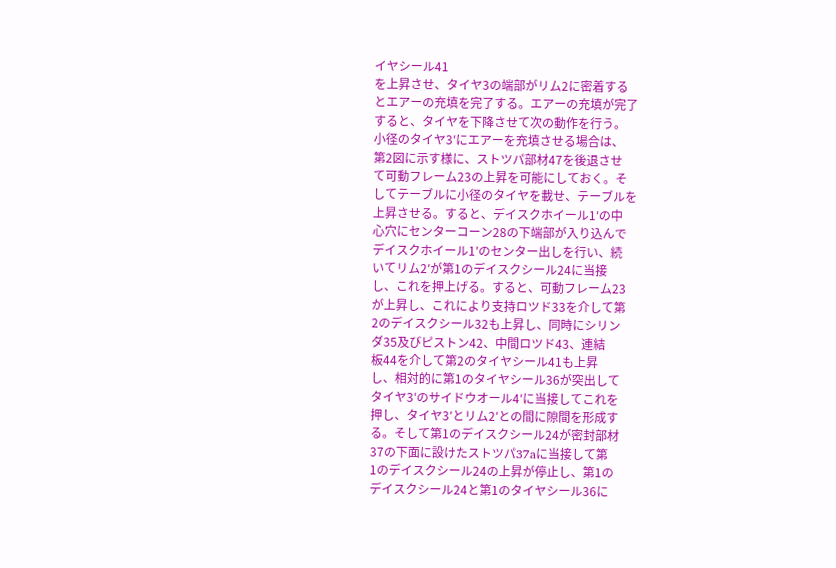イヤシール41
を上昇させ、タイヤ3の端部がリム2に密着する
とエアーの充填を完了する。エアーの充填が完了
すると、タイヤを下降させて次の動作を行う。
小径のタイヤ3′にエアーを充填させる場合は、
第2図に示す様に、ストツパ部材47を後退させ
て可動フレーム23の上昇を可能にしておく。そ
してテーブルに小径のタイヤを載せ、テーブルを
上昇させる。すると、デイスクホイール1′の中
心穴にセンターコーン28の下端部が入り込んで
デイスクホイール1′のセンター出しを行い、続
いてリム2′が第1のデイスクシール24に当接
し、これを押上げる。すると、可動フレーム23
が上昇し、これにより支持ロツド33を介して第
2のデイスクシール32も上昇し、同時にシリン
ダ35及びピストン42、中間ロツド43、連結
板44を介して第2のタイヤシール41も上昇
し、相対的に第1のタイヤシール36が突出して
タイヤ3′のサイドウオール4′に当接してこれを
押し、タイヤ3′とリム2′との間に隙間を形成す
る。そして第1のデイスクシール24が密封部材
37の下面に設けたストツパ37aに当接して第
1のデイスクシール24の上昇が停止し、第1の
デイスクシール24と第1のタイヤシール36に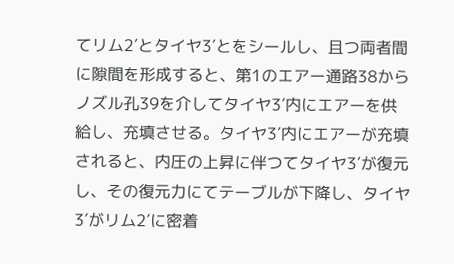てリム2′とタイヤ3′とをシールし、且つ両者間
に隙間を形成すると、第1のエアー通路38から
ノズル孔39を介してタイヤ3′内にエアーを供
給し、充填させる。タイヤ3′内にエアーが充填
されると、内圧の上昇に伴つてタイヤ3′が復元
し、その復元力にてテーブルが下降し、タイヤ
3′がリム2′に密着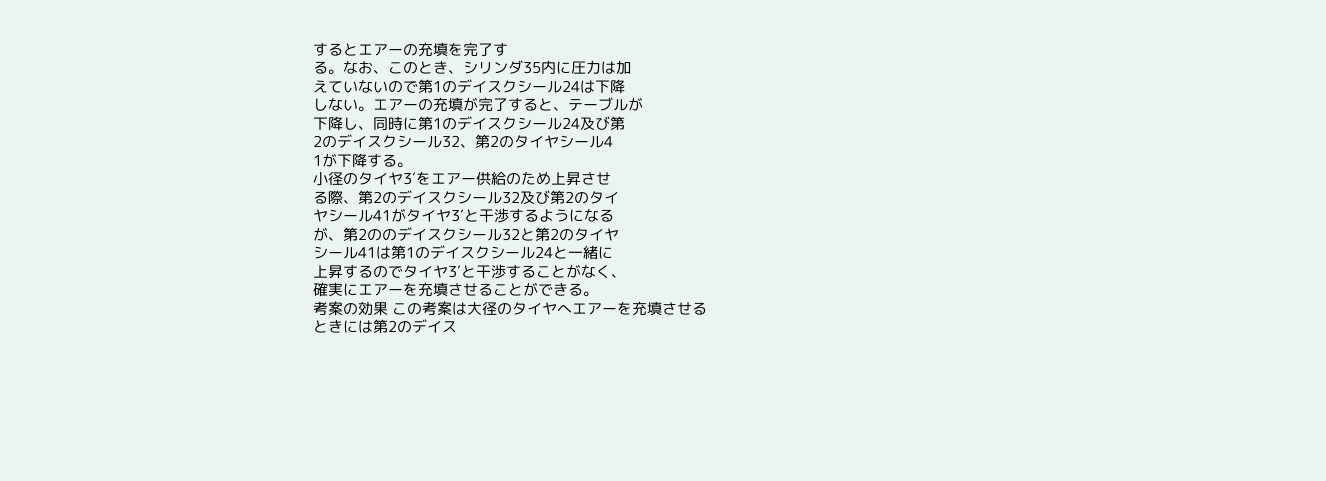するとエアーの充填を完了す
る。なお、このとき、シリンダ35内に圧力は加
えていないので第1のデイスクシール24は下降
しない。エアーの充填が完了すると、テーブルが
下降し、同時に第1のデイスクシール24及び第
2のデイスクシール32、第2のタイヤシール4
1が下降する。
小径のタイヤ3′をエアー供給のため上昇させ
る際、第2のデイスクシール32及び第2のタイ
ヤシール41がタイヤ3′と干渉するようになる
が、第2ののデイスクシール32と第2のタイヤ
シール41は第1のデイスクシール24と一緒に
上昇するのでタイヤ3′と干渉することがなく、
確実にエアーを充填させることができる。
考案の効果 この考案は大径のタイヤへエアーを充填させる
ときには第2のデイス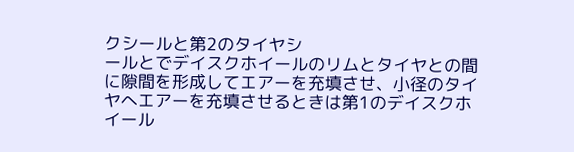クシールと第2のタイヤシ
ールとでデイスクホイールのリムとタイヤとの間
に隙間を形成してエアーを充填させ、小径のタイ
ヤへエアーを充填させるときは第1のデイスクホ
イール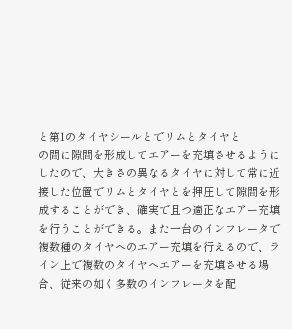と第1のタイヤシールとでリムとタイヤと
の間に隙間を形成してエアーを充填させるように
したので、大きさの異なるタイヤに対して常に近
接した位置でリムとタイヤとを押圧して隙間を形
成することができ、確実で且つ適正なエアー充填
を行うことができる。また一台のインフレータで
複数種のタイヤへのエアー充填を行えるので、ラ
イン上で複数のタイヤへエアーを充填させる場
合、従来の如く多数のインフレータを配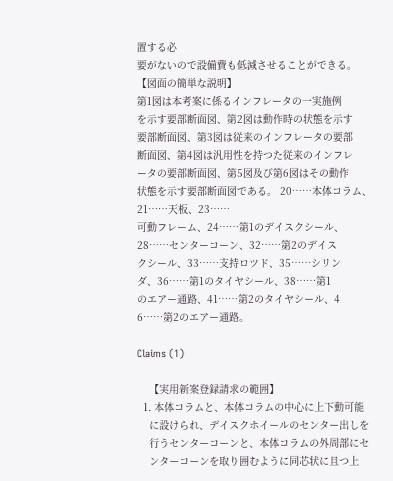置する必
要がないので設備費も低減させることができる。
【図面の簡単な説明】
第1図は本考案に係るインフレータの一実施例
を示す要部断面図、第2図は動作時の状態を示す
要部断面図、第3図は従来のインフレータの要部
断面図、第4図は汎用性を持つた従来のインフレ
ータの要部断面図、第5図及び第6図はその動作
状態を示す要部断面図である。 20……本体コラム、21……天板、23……
可動フレーム、24……第1のデイスクシール、
28……センターコーン、32……第2のデイス
クシール、33……支持ロツド、35……シリン
ダ、36……第1のタイヤシール、38……第1
のエアー通路、41……第2のタイヤシール、4
6……第2のエアー通路。

Claims (1)

    【実用新案登録請求の範囲】
  1. 本体コラムと、本体コラムの中心に上下動可能
    に設けられ、デイスクホイールのセンター出しを
    行うセンターコーンと、本体コラムの外周部にセ
    ンターコーンを取り囲むように同芯状に且つ上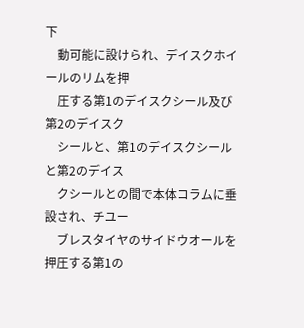下
    動可能に設けられ、デイスクホイールのリムを押
    圧する第1のデイスクシール及び第2のデイスク
    シールと、第1のデイスクシールと第2のデイス
    クシールとの間で本体コラムに垂設され、チユー
    ブレスタイヤのサイドウオールを押圧する第1の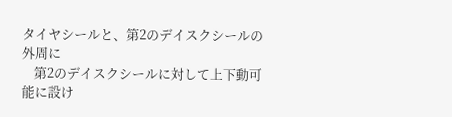タイヤシールと、第2のデイスクシールの外周に
    第2のデイスクシールに対して上下動可能に設け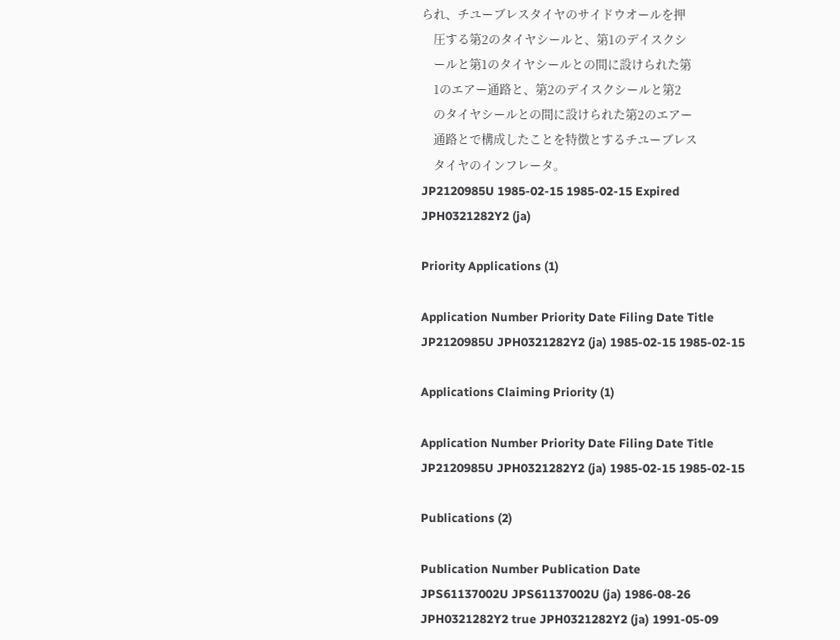られ、チユーブレスタイヤのサイドウオールを押
    圧する第2のタイヤシールと、第1のデイスクシ
    ールと第1のタイヤシールとの間に設けられた第
    1のエアー通路と、第2のデイスクシールと第2
    のタイヤシールとの間に設けられた第2のエアー
    通路とで構成したことを特徴とするチユーブレス
    タイヤのインフレータ。
JP2120985U 1985-02-15 1985-02-15 Expired JPH0321282Y2 (ja)

Priority Applications (1)

Application Number Priority Date Filing Date Title
JP2120985U JPH0321282Y2 (ja) 1985-02-15 1985-02-15

Applications Claiming Priority (1)

Application Number Priority Date Filing Date Title
JP2120985U JPH0321282Y2 (ja) 1985-02-15 1985-02-15

Publications (2)

Publication Number Publication Date
JPS61137002U JPS61137002U (ja) 1986-08-26
JPH0321282Y2 true JPH0321282Y2 (ja) 1991-05-09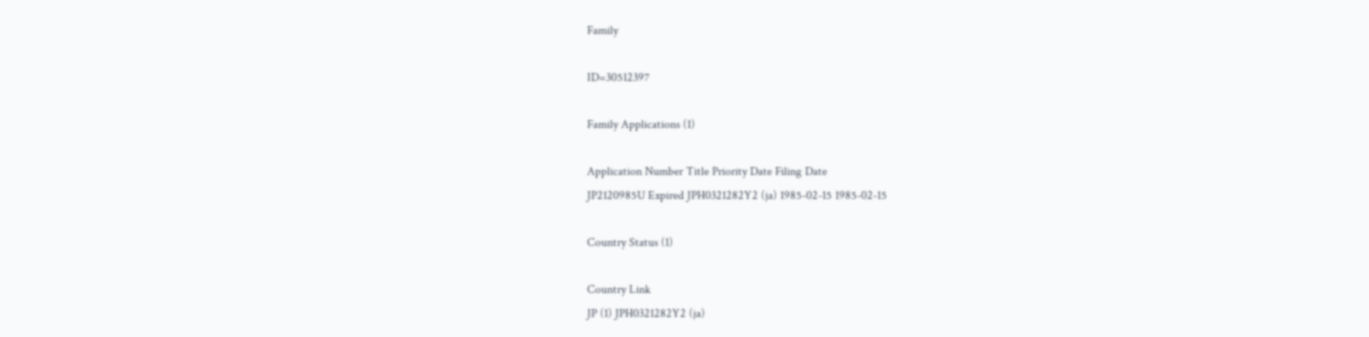Family

ID=30512397

Family Applications (1)

Application Number Title Priority Date Filing Date
JP2120985U Expired JPH0321282Y2 (ja) 1985-02-15 1985-02-15

Country Status (1)

Country Link
JP (1) JPH0321282Y2 (ja)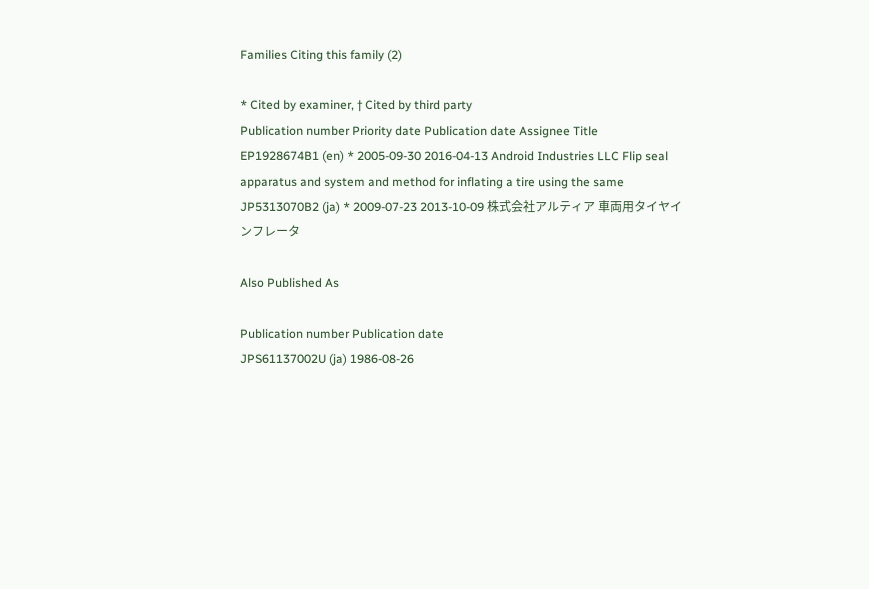Families Citing this family (2)

* Cited by examiner, † Cited by third party
Publication number Priority date Publication date Assignee Title
EP1928674B1 (en) * 2005-09-30 2016-04-13 Android Industries LLC Flip seal apparatus and system and method for inflating a tire using the same
JP5313070B2 (ja) * 2009-07-23 2013-10-09 株式会社アルティア 車両用タイヤインフレータ

Also Published As

Publication number Publication date
JPS61137002U (ja) 1986-08-26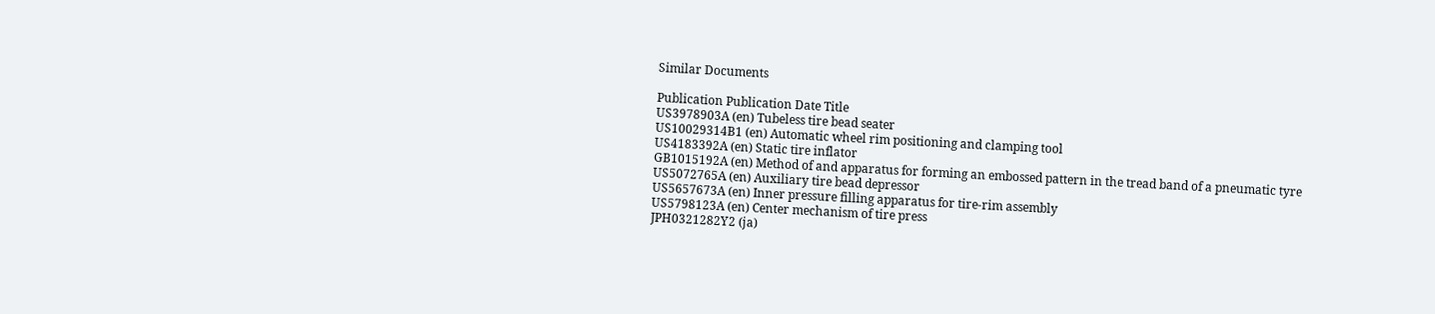Similar Documents

Publication Publication Date Title
US3978903A (en) Tubeless tire bead seater
US10029314B1 (en) Automatic wheel rim positioning and clamping tool
US4183392A (en) Static tire inflator
GB1015192A (en) Method of and apparatus for forming an embossed pattern in the tread band of a pneumatic tyre
US5072765A (en) Auxiliary tire bead depressor
US5657673A (en) Inner pressure filling apparatus for tire-rim assembly
US5798123A (en) Center mechanism of tire press
JPH0321282Y2 (ja)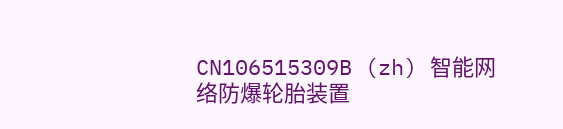CN106515309B (zh) 智能网络防爆轮胎装置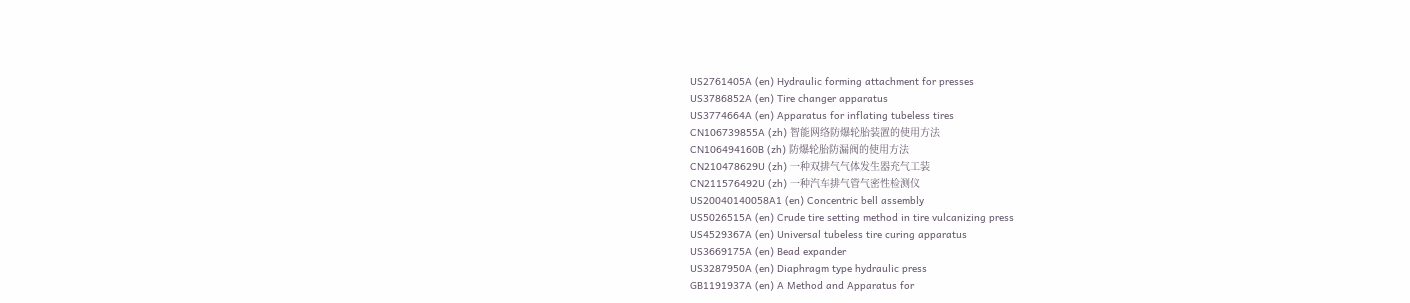US2761405A (en) Hydraulic forming attachment for presses
US3786852A (en) Tire changer apparatus
US3774664A (en) Apparatus for inflating tubeless tires
CN106739855A (zh) 智能网络防爆轮胎装置的使用方法
CN106494160B (zh) 防爆轮胎防漏阀的使用方法
CN210478629U (zh) 一种双排气气体发生器充气工装
CN211576492U (zh) 一种汽车排气管气密性检测仪
US20040140058A1 (en) Concentric bell assembly
US5026515A (en) Crude tire setting method in tire vulcanizing press
US4529367A (en) Universal tubeless tire curing apparatus
US3669175A (en) Bead expander
US3287950A (en) Diaphragm type hydraulic press
GB1191937A (en) A Method and Apparatus for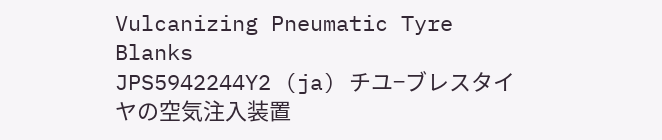Vulcanizing Pneumatic Tyre Blanks
JPS5942244Y2 (ja) チユ−ブレスタイヤの空気注入装置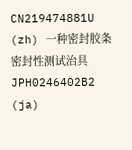CN219474881U (zh) 一种密封胶条密封性测试治具
JPH0246402B2 (ja)